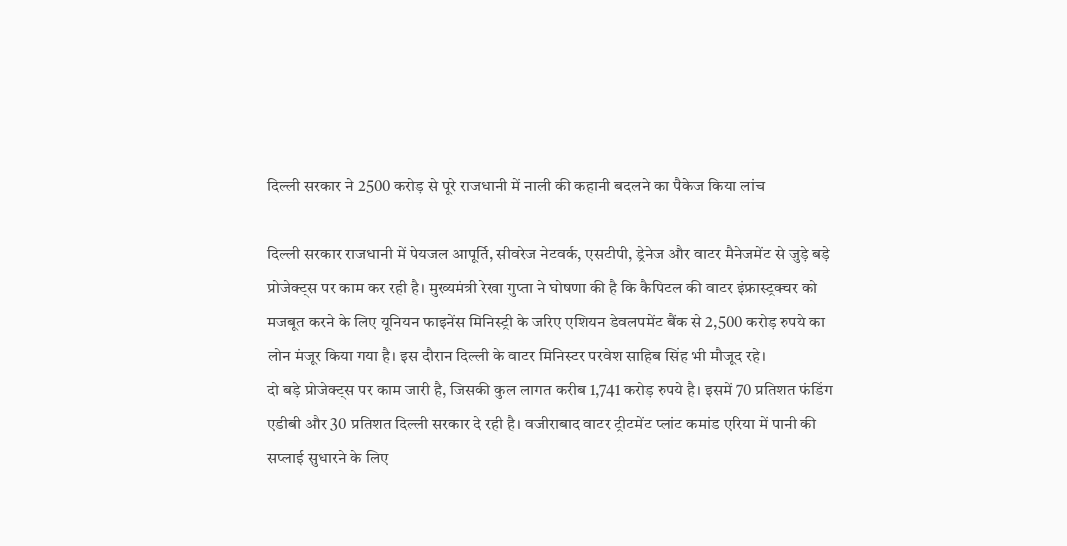दिल्ली सरकार ने 2500 करोड़ से पूरे राजधानी में नाली की कहानी बदलने का पैकेज किया लांच

दिल्ली सरकार राजधानी में पेयजल आपूर्ति, सीवरेज नेटवर्क, एसटीपी, ड्रेनेज और वाटर मैनेजमेंट से जुड़े बड़े प्रोजेक्ट्स पर काम कर रही है। मुख्यमंत्री रेखा गुप्ता ने घोषणा की है कि कैपिटल की वाटर इंफ्रास्ट्रक्चर को मजबूत करने के लिए यूनियन फाइनेंस मिनिस्ट्री के जरिए एशियन डेवलपमेंट बैंक से 2,500 करोड़ रुपये का लोन मंजूर किया गया है। इस दौरान दिल्ली के वाटर मिनिस्टर परवेश साहिब सिंह भी मौजूद रहे।
दो बड़े प्रोजेक्ट्स पर काम जारी है, जिसकी कुल लागत करीब 1,741 करोड़ रुपये है। इसमें 70 प्रतिशत फंडिंग एडीबी और 30 प्रतिशत दिल्ली सरकार दे रही है। वजीराबाद वाटर ट्रीटमेंट प्लांट कमांड एरिया में पानी की सप्लाई सुधारने के लिए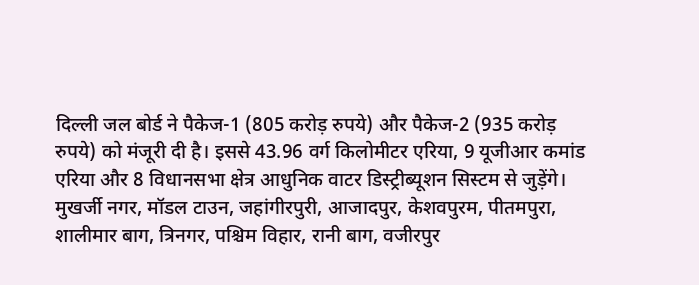दिल्ली जल बोर्ड ने पैकेज-1 (805 करोड़ रुपये) और पैकेज-2 (935 करोड़ रुपये) को मंजूरी दी है। इससे 43.96 वर्ग किलोमीटर एरिया, 9 यूजीआर कमांड एरिया और 8 विधानसभा क्षेत्र आधुनिक वाटर डिस्ट्रीब्यूशन सिस्टम से जुड़ेंगे।
मुखर्जी नगर, मॉडल टाउन, जहांगीरपुरी, आजादपुर, केशवपुरम, पीतमपुरा, शालीमार बाग, त्रिनगर, पश्चिम विहार, रानी बाग, वजीरपुर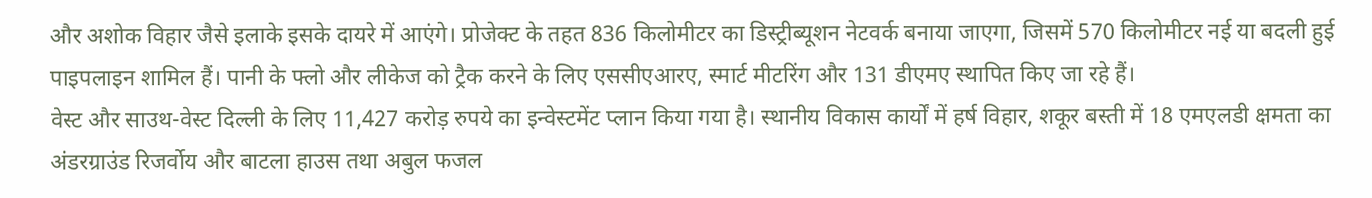और अशोक विहार जैसे इलाके इसके दायरे में आएंगे। प्रोजेक्ट के तहत 836 किलोमीटर का डिस्ट्रीब्यूशन नेटवर्क बनाया जाएगा, जिसमें 570 किलोमीटर नई या बदली हुई पाइपलाइन शामिल हैं। पानी के फ्लो और लीकेज को ट्रैक करने के लिए एससीएआरए, स्मार्ट मीटरिंग और 131 डीएमए स्थापित किए जा रहे हैं।
वेस्ट और साउथ-वेस्ट दिल्ली के लिए 11,427 करोड़ रुपये का इन्वेस्टमेंट प्लान किया गया है। स्थानीय विकास कार्यों में हर्ष विहार, शकूर बस्ती में 18 एमएलडी क्षमता का अंडरग्राउंड रिजर्वोय और बाटला हाउस तथा अबुल फजल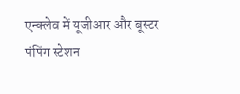एन्क्लेव में यूजीआर और बूस्टर पंपिंग स्टेशन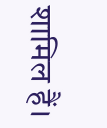शामिल हैं।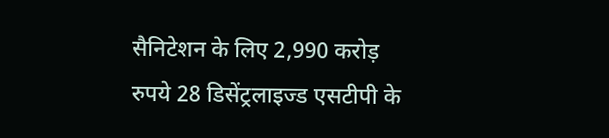सैनिटेशन के लिए 2,990 करोड़ रुपये 28 डिसेंट्रलाइज्ड एसटीपी के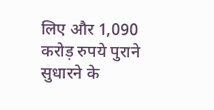लिए और 1,090 करोड़ रुपये पुराने सुधारने के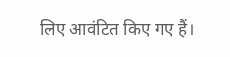लिए आवंटित किए गए हैं।